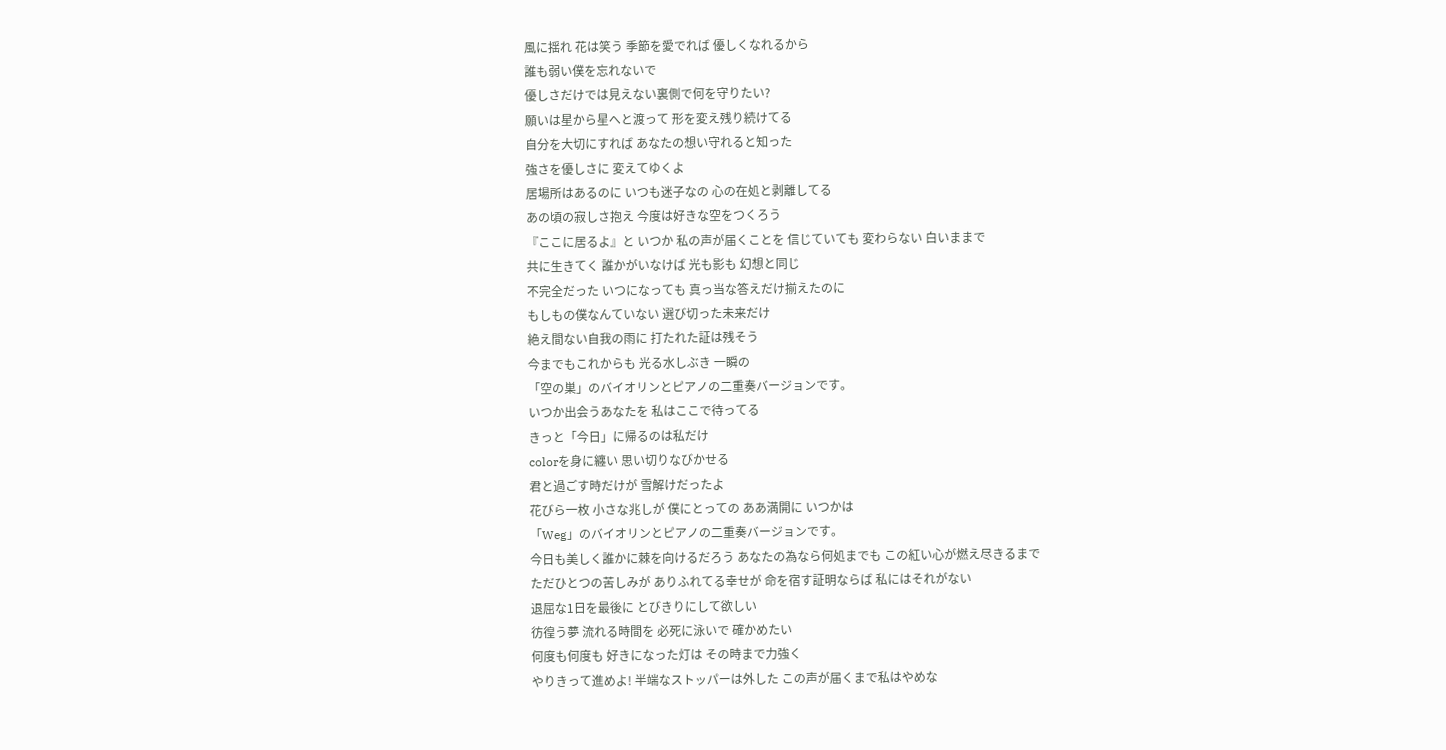風に揺れ 花は笑う 季節を愛でれば 優しくなれるから
誰も弱い僕を忘れないで
優しさだけでは見えない裏側で何を守りたい?
願いは星から星へと渡って 形を変え残り続けてる
自分を大切にすれば あなたの想い守れると知った
強さを優しさに 変えてゆくよ
居場所はあるのに いつも迷子なの 心の在処と剥離してる
あの頃の寂しさ抱え 今度は好きな空をつくろう
『ここに居るよ』と いつか 私の声が届くことを 信じていても 変わらない 白いままで
共に生きてく 誰かがいなけば 光も影も 幻想と同じ
不完全だった いつになっても 真っ当な答えだけ揃えたのに
もしもの僕なんていない 選び切った未来だけ
絶え間ない自我の雨に 打たれた証は残そう
今までもこれからも 光る水しぶき 一瞬の
「空の巣」のバイオリンとピアノの二重奏バージョンです。
いつか出会うあなたを 私はここで待ってる
きっと「今日」に帰るのは私だけ
colorを身に纏い 思い切りなびかせる
君と過ごす時だけが 雪解けだったよ
花びら一枚 小さな兆しが 僕にとっての ああ満開に いつかは
「Weg」のバイオリンとピアノの二重奏バージョンです。
今日も美しく誰かに棘を向けるだろう あなたの為なら何処までも この紅い心が燃え尽きるまで
ただひとつの苦しみが ありふれてる幸せが 命を宿す証明ならば 私にはそれがない
退屈な1日を最後に とびきりにして欲しい
彷徨う夢 流れる時間を 必死に泳いで 確かめたい
何度も何度も 好きになった灯は その時まで力強く
やりきって進めよ! 半端なストッパーは外した この声が届くまで私はやめな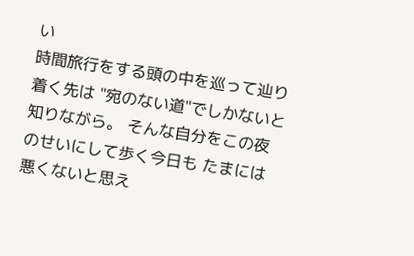い
時間旅行をする頭の中を巡って辿り着く先は "宛のない道"でしかないと知りながら。 そんな自分をこの夜のせいにして歩く今日も たまには悪くないと思え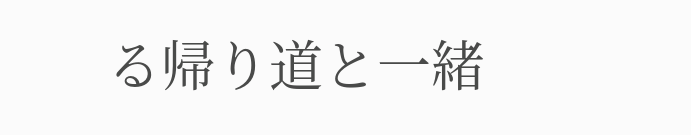る帰り道と一緒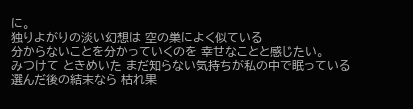に。
独りよがりの淡い幻想は 空の巣によく似ている
分からないことを分かっていくのを 幸せなことと感じたい。
みつけて ときめいた まだ知らない気持ちが私の中で眠っている
選んだ後の結末なら 枯れ果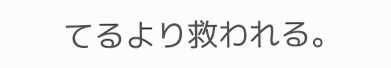てるより救われる。